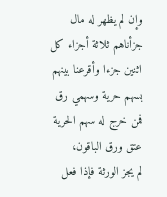وإن لم يظهر له مال جزأناهم ثلاثة أجزاء كل اثنين جزءا وأقرعنا بينهم بسهم حرية وسهمي رق فمن خرج له سهم الحرية عتق ورق الباقون،
لم يجز الورثة فإذا فعل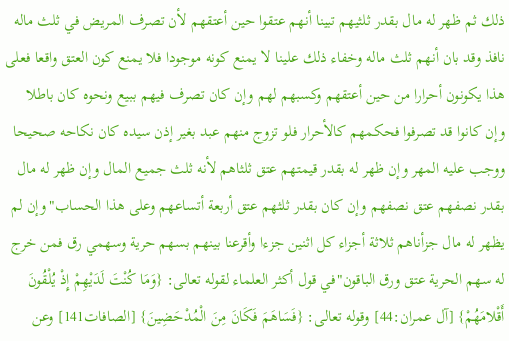ذلك ثم ظهر له مال بقدر ثلثيهم تبينا أنهم عتقوا حين أعتقهم لأن تصرف المريض في ثلث ماله نافذ وقد بان أنهم ثلث ماله وخفاء ذلك علينا لا يمنع كونه موجودا فلا يمنع كون العتق واقعا فعلى هذا يكونون أحرارا من حين أعتقهم وكسبهم لهم وإن كان تصرف فيهم ببيع ونحوه كان باطلا وإن كانوا قد تصرفوا فحكمهم كالأحرار فلو تزوج منهم عبد بغير إذن سيده كان نكاحه صحيحا ووجب عليه المهر وإن ظهر له بقدر قيمتهم عتق ثلثاهم لأنه ثلث جميع المال وإن ظهر له مال بقدر نصفهم عتق نصفهم وإن كان بقدر ثلثهم عتق أربعة أتساعهم وعلى هذا الحساب"وإن لم يظهر له مال جزأناهم ثلاثة أجزاء كل اثنين جزءا وأقرعنا بينهم بسهم حرية وسهمي رق فمن خرج له سهم الحرية عتق ورق الباقون"في قول أكثر العلماء لقوله تعالى: {وَمَا كُنْتَ لَدَيْهِمْ إِذْ يُلْقُونَ أَقْلامَهُمْ} [آل عمران:44] وقوله تعالى: {فَسَاهَمَ فَكَانَ مِنَ الْمُدْحَضِينَ} [الصافات141] وعن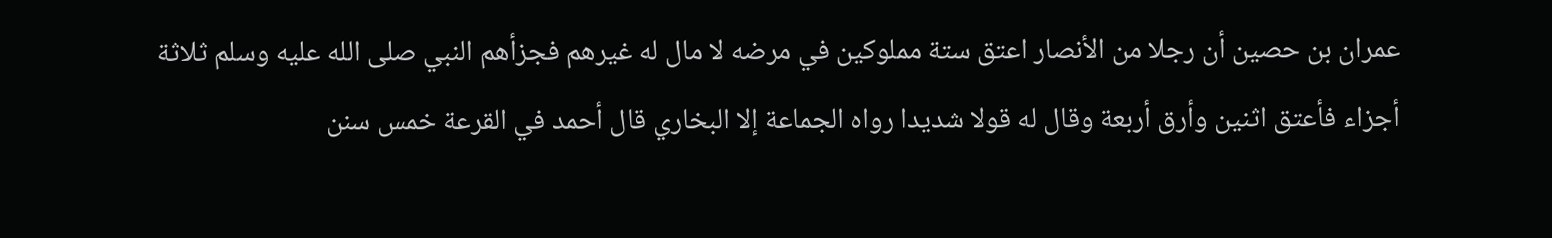عمران بن حصين أن رجلا من الأنصار اعتق ستة مملوكين في مرضه لا مال له غيرهم فجزأهم النبي صلى الله عليه وسلم ثلاثة أجزاء فأعتق اثنين وأرق أربعة وقال له قولا شديدا رواه الجماعة إلا البخاري قال أحمد في القرعة خمس سنن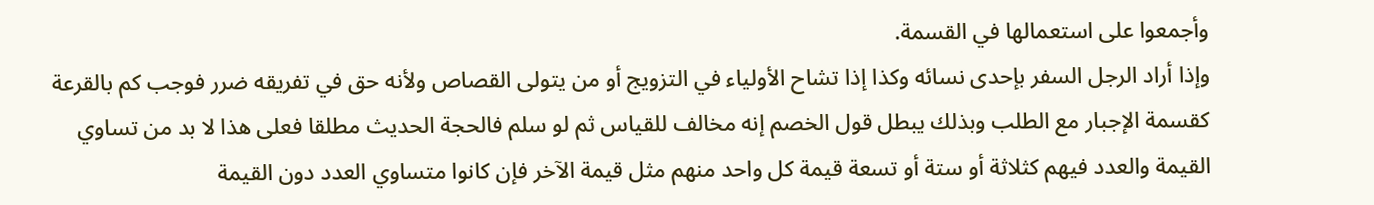وأجمعوا على استعمالها في القسمة.
وإذا أراد الرجل السفر بإحدى نسائه وكذا إذا تشاح الأولياء في التزويج أو من يتولى القصاص ولأنه حق في تفريقه ضرر فوجب كم بالقرعة كقسمة الإجبار مع الطلب وبذلك يبطل قول الخصم إنه مخالف للقياس ثم لو سلم فالحجة الحديث مطلقا فعلى هذا لا بد من تساوي القيمة والعدد فيهم كثلاثة أو ستة أو تسعة قيمة كل واحد منهم مثل قيمة الآخر فإن كانوا متساوي العدد دون القيمة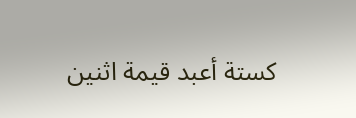كستة أعبد قيمة اثنين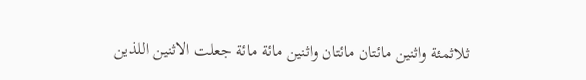ثلاثمئة واثنين مائتان مائتان واثنين مائة مائة جعلت الاثنين اللذين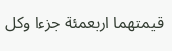قيمتهما اربعمئة جزءا وكل